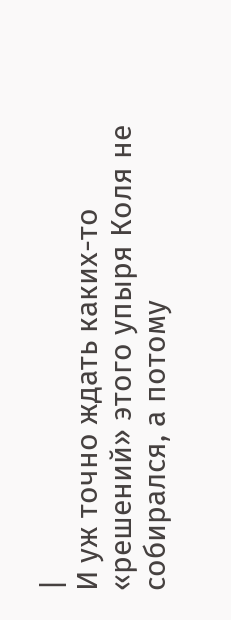|
И уж точно ждать каких-то «решений» этого упыря Коля не собирался, а потому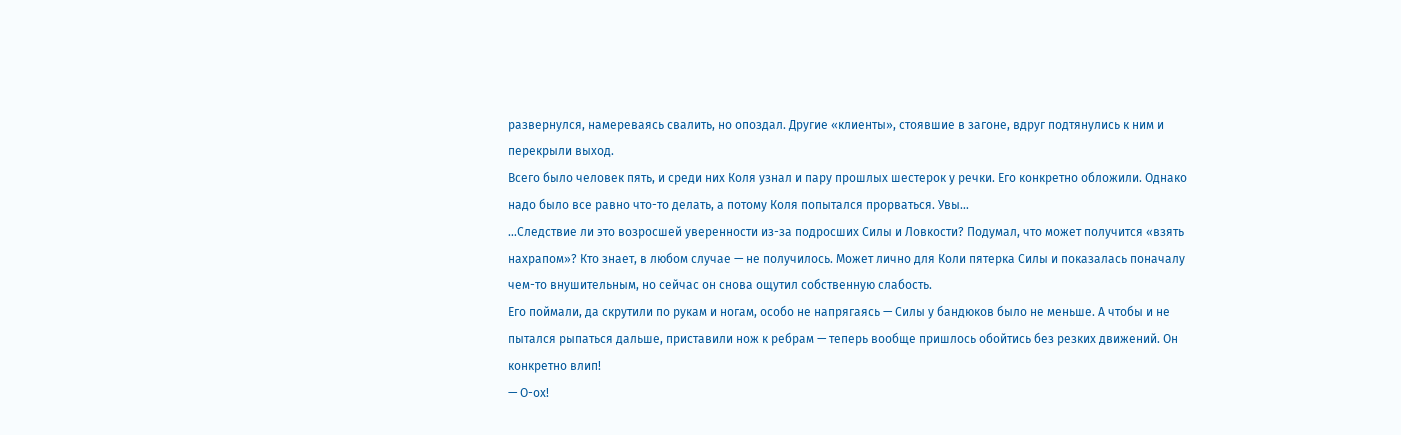развернулся, намереваясь свалить, но опоздал. Другие «клиенты», стоявшие в загоне, вдруг подтянулись к ним и перекрыли выход.
Всего было человек пять, и среди них Коля узнал и пару прошлых шестерок у речки. Его конкретно обложили. Однако надо было все равно что-то делать, а потому Коля попытался прорваться. Увы…
…Следствие ли это возросшей уверенности из-за подросших Силы и Ловкости? Подумал, что может получится «взять нахрапом»? Кто знает, в любом случае — не получилось. Может лично для Коли пятерка Силы и показалась поначалу чем-то внушительным, но сейчас он снова ощутил собственную слабость.
Его поймали, да скрутили по рукам и ногам, особо не напрягаясь — Силы у бандюков было не меньше. А чтобы и не пытался рыпаться дальше, приставили нож к ребрам — теперь вообще пришлось обойтись без резких движений. Он конкретно влип!
— О-ох!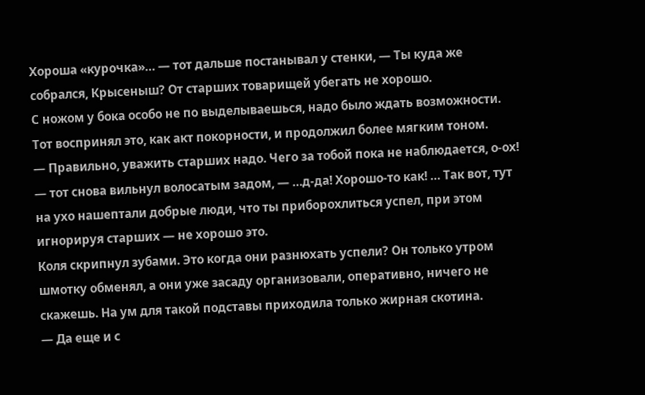Хороша «курочка»… — тот дальше постанывал у стенки, — Ты куда же собрался, Крысеныш? От старших товарищей убегать не хорошо.
С ножом у бока особо не по выделываешься, надо было ждать возможности. Тот воспринял это, как акт покорности, и продолжил более мягким тоном.
— Правильно, уважить старших надо. Чего за тобой пока не наблюдается, о-ох! — тот снова вильнул волосатым задом, — …д-да! Хорошо-то как! … Так вот, тут на ухо нашептали добрые люди, что ты приборохлиться успел, при этом игнорируя старших — не хорошо это.
Коля скрипнул зубами. Это когда они разнюхать успели? Он только утром шмотку обменял, а они уже засаду организовали, оперативно, ничего не скажешь. На ум для такой подставы приходила только жирная скотина.
— Да еще и с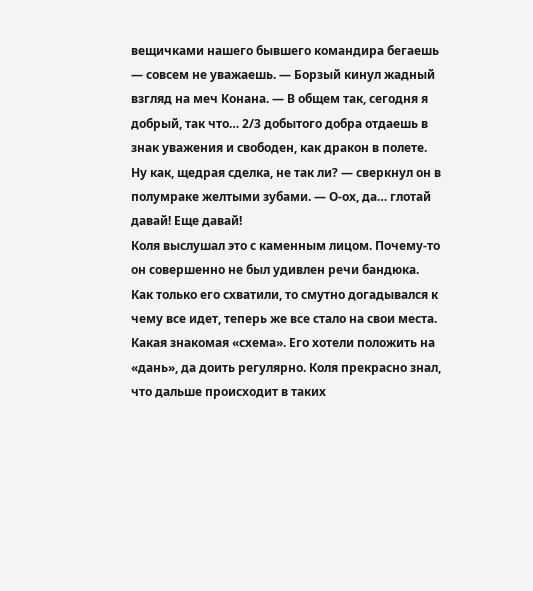вещичками нашего бывшего командира бегаешь — совсем не уважаешь. — Борзый кинул жадный взгляд на меч Конана. — В общем так, сегодня я добрый, так что… 2/3 добытого добра отдаешь в знак уважения и свободен, как дракон в полете. Ну как, щедрая сделка, не так ли? — сверкнул он в полумраке желтыми зубами. — О-ох, да… глотай давай! Еще давай!
Коля выслушал это с каменным лицом. Почему-то он совершенно не был удивлен речи бандюка. Как только его схватили, то смутно догадывался к чему все идет, теперь же все стало на свои места. Какая знакомая «схема». Его хотели положить на «дань», да доить регулярно. Коля прекрасно знал, что дальше происходит в таких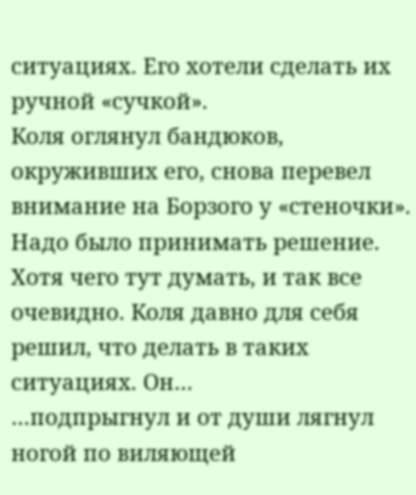ситуациях. Его хотели сделать их ручной «сучкой».
Коля оглянул бандюков, окруживших его, снова перевел внимание на Борзого у «стеночки». Надо было принимать решение. Хотя чего тут думать, и так все очевидно. Коля давно для себя решил, что делать в таких ситуациях. Он…
…подпрыгнул и от души лягнул ногой по виляющей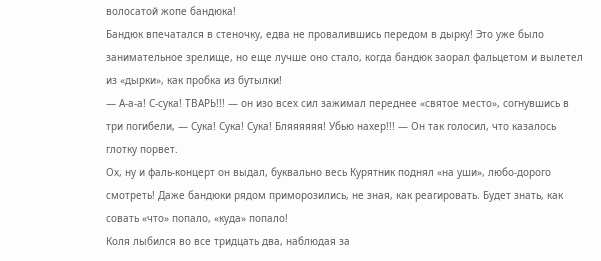волосатой жопе бандюка!
Бандюк впечатался в стеночку, едва не провалившись передом в дырку! Это уже было занимательное зрелище, но еще лучше оно стало, когда бандюк заорал фальцетом и вылетел из «дырки», как пробка из бутылки!
— А-а-а! С-сука! ТВАРЬ!!! — он изо всех сил зажимал переднее «святое место», согнувшись в три погибели, — Сука! Сука! Сука! Бляяяяяя! Убью нахер!!! — Он так голосил, что казалось глотку порвет.
Ох, ну и фаль-концерт он выдал, буквально весь Курятник поднял «на уши», любо-дорого смотреть! Даже бандюки рядом приморозились, не зная, как реагировать. Будет знать, как совать «что» попало, «куда» попало!
Коля лыбился во все тридцать два, наблюдая за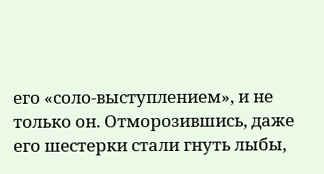его «соло-выступлением», и не только он. Отморозившись, даже его шестерки стали гнуть лыбы,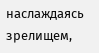наслаждаясь зрелищем,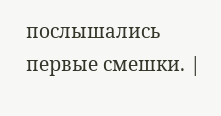послышались первые смешки. |